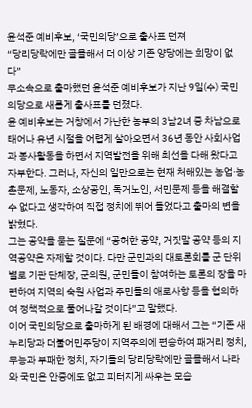윤석준 예비후보, ‘국민의당’으로 출사표 던져
“당리당락에만 골몰해서 더 이상 기존 양당에는 희망이 없다”
무소속으로 출마했던 윤석준 예비후보가 지난 9일(수) 국민의당으로 새롭게 출사표를 던졌다.
윤 예비후보는 거창에서 가난한 농부의 3남2녀 중 차남으로 태어나 유년 시절을 어렵게 살아오면서 36년 동안 사회사업과 봉사활동을 하면서 지역발전을 위해 최선을 다해 왔다고 자부한다. 그러나, 자신의 일만으로는 현재 처해있는 농업·농촌문제, 노동자, 소상공인, 독거노인, 서민문제 등을 해결할 수 없다고 생각하여 직접 정치에 뛰어 들었다고 출마의 변을 밝혔다.
그는 공약을 묻는 질문에 “공허한 공약, 거짓말 공약 등의 지역공약은 자제할 것이다. 다만 군민과의 대토론회를 군 단위별로 기관 단체장, 군의원, 군민들이 참여하는 토론의 장을 마련하여 지역의 숙원 사업과 주민들의 애로사항 등을 협의하여 정책적으로 풀어나갈 것이다”고 말했다.
이어 국민의당으로 출마하게 된 배경에 대해서 그는 “기존 새누리당과 더불어민주당이 지역주의에 편승하여 패거리 정치, 무능과 부패한 정치, 자기들의 당리당락에만 골몰해서 나라와 국민은 안중에도 없고 피터지게 싸우는 모습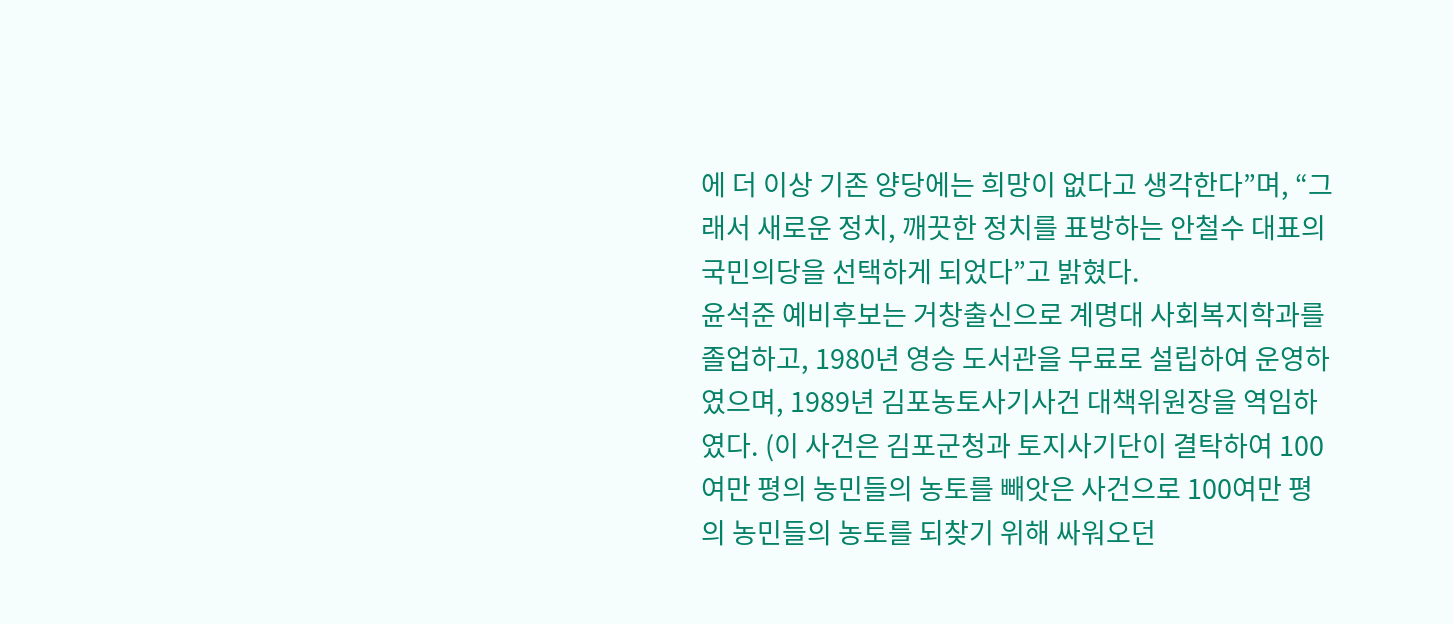에 더 이상 기존 양당에는 희망이 없다고 생각한다”며, “그래서 새로운 정치, 깨끗한 정치를 표방하는 안철수 대표의 국민의당을 선택하게 되었다”고 밝혔다.
윤석준 예비후보는 거창출신으로 계명대 사회복지학과를 졸업하고, 1980년 영승 도서관을 무료로 설립하여 운영하였으며, 1989년 김포농토사기사건 대책위원장을 역임하였다. (이 사건은 김포군청과 토지사기단이 결탁하여 100여만 평의 농민들의 농토를 빼앗은 사건으로 100여만 평의 농민들의 농토를 되찾기 위해 싸워오던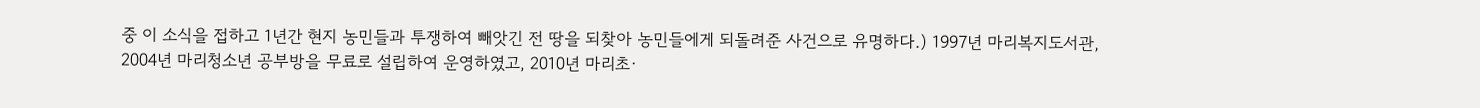중 이 소식을 접하고 1년간 현지 농민들과 투쟁하여 빼앗긴 전 땅을 되찾아 농민들에게 되돌려준 사건으로 유명하다.) 1997년 마리복지도서관, 2004년 마리청소년 공부방을 무료로 설립하여 운영하였고, 2010년 마리초·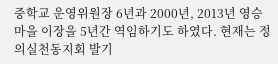중학교 운영위원장 6년과 2000년, 2013년 영승마을 이장을 5년간 역임하기도 하였다. 현재는 정의실천동지회 발기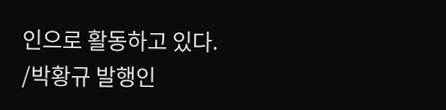인으로 활동하고 있다.
/박황규 발행인